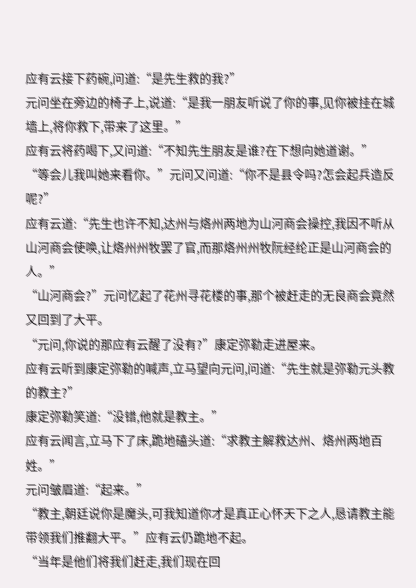应有云接下药碗,问道:“是先生救的我?”
元问坐在旁边的椅子上,说道:“是我一朋友听说了你的事,见你被挂在城墙上,将你救下,带来了这里。”
应有云将药喝下,又问道:“不知先生朋友是谁?在下想向她道谢。”
“等会儿我叫她来看你。”元问又问道:“你不是县令吗?怎会起兵造反呢?”
应有云道:“先生也许不知,达州与烙州两地为山河商会操控,我因不听从山河商会使唤,让烙州州牧罢了官,而那烙州州牧阮经纶正是山河商会的人。”
“山河商会?”元问忆起了花州寻花楼的事,那个被赶走的无良商会竟然又回到了大平。
“元问,你说的那应有云醒了没有?”康定弥勒走进屋来。
应有云听到康定弥勒的喊声,立马望向元问,问道:“先生就是弥勒元头教的教主?”
康定弥勒笑道:“没错,他就是教主。”
应有云闻言,立马下了床,跪地磕头道:“求教主解救达州、烙州两地百姓。”
元问皱眉道:“起来。”
“教主,朝廷说你是魔头,可我知道你才是真正心怀天下之人,恳请教主能带领我们推翻大平。”应有云仍跪地不起。
“当年是他们将我们赶走,我们现在回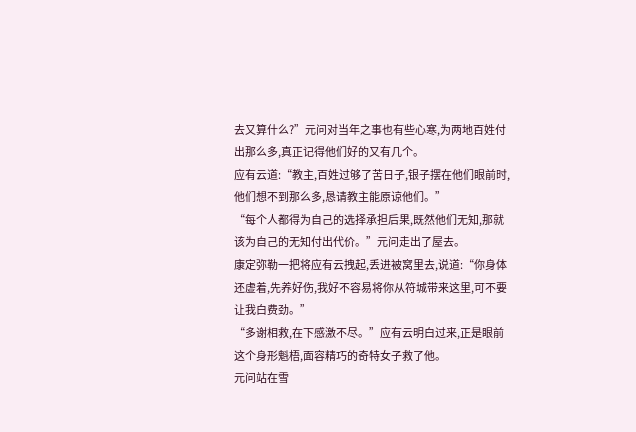去又算什么?”元问对当年之事也有些心寒,为两地百姓付出那么多,真正记得他们好的又有几个。
应有云道:“教主,百姓过够了苦日子,银子摆在他们眼前时,他们想不到那么多,恳请教主能原谅他们。”
“每个人都得为自己的选择承担后果,既然他们无知,那就该为自己的无知付出代价。”元问走出了屋去。
康定弥勒一把将应有云拽起,丢进被窝里去,说道:“你身体还虚着,先养好伤,我好不容易将你从符城带来这里,可不要让我白费劲。”
“多谢相救,在下感激不尽。”应有云明白过来,正是眼前这个身形魁梧,面容精巧的奇特女子救了他。
元问站在雪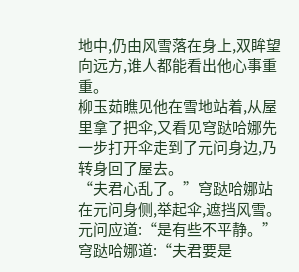地中,仍由风雪落在身上,双眸望向远方,谁人都能看出他心事重重。
柳玉茹瞧见他在雪地站着,从屋里拿了把伞,又看见穹跶哈娜先一步打开伞走到了元问身边,乃转身回了屋去。
“夫君心乱了。”穹跶哈娜站在元问身侧,举起伞,遮挡风雪。
元问应道:“是有些不平静。”
穹跶哈娜道:“夫君要是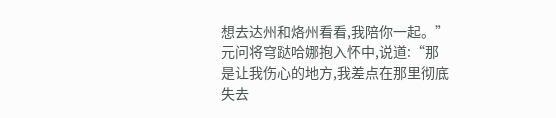想去达州和烙州看看,我陪你一起。”
元问将穹跶哈娜抱入怀中,说道:“那是让我伤心的地方,我差点在那里彻底失去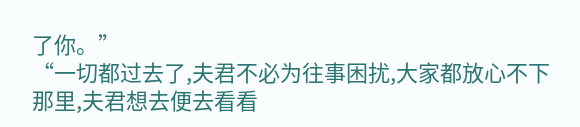了你。”
“一切都过去了,夫君不必为往事困扰,大家都放心不下那里,夫君想去便去看看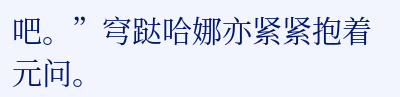吧。”穹跶哈娜亦紧紧抱着元问。